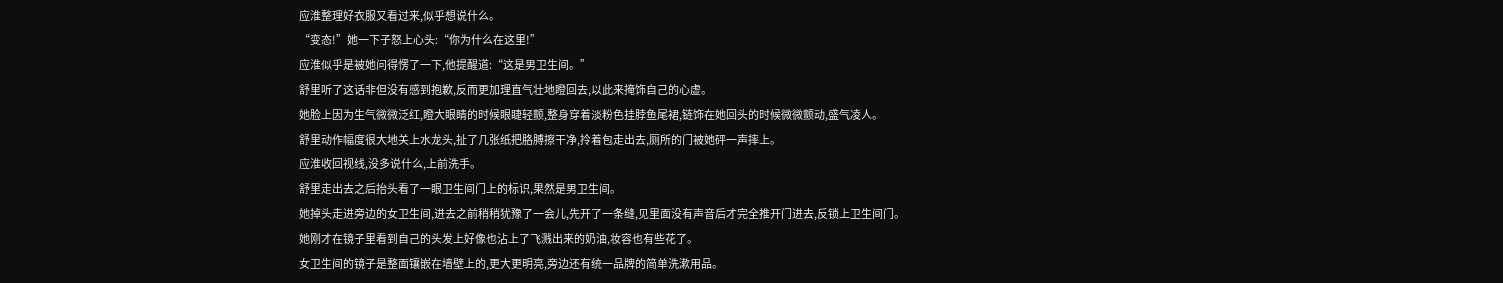应淮整理好衣服又看过来,似乎想说什么。
“变态!”她一下子怒上心头:“你为什么在这里!”
应淮似乎是被她问得愣了一下,他提醒道:“这是男卫生间。”
舒里听了这话非但没有感到抱歉,反而更加理直气壮地瞪回去,以此来掩饰自己的心虚。
她脸上因为生气微微泛红,瞪大眼睛的时候眼睫轻颤,整身穿着淡粉色挂脖鱼尾裙,链饰在她回头的时候微微颤动,盛气凌人。
舒里动作幅度很大地关上水龙头,扯了几张纸把胳膊擦干净,拎着包走出去,厕所的门被她砰一声摔上。
应淮收回视线,没多说什么,上前洗手。
舒里走出去之后抬头看了一眼卫生间门上的标识,果然是男卫生间。
她掉头走进旁边的女卫生间,进去之前稍稍犹豫了一会儿,先开了一条缝,见里面没有声音后才完全推开门进去,反锁上卫生间门。
她刚才在镜子里看到自己的头发上好像也沾上了飞溅出来的奶油,妆容也有些花了。
女卫生间的镜子是整面镶嵌在墙壁上的,更大更明亮,旁边还有统一品牌的简单洗漱用品。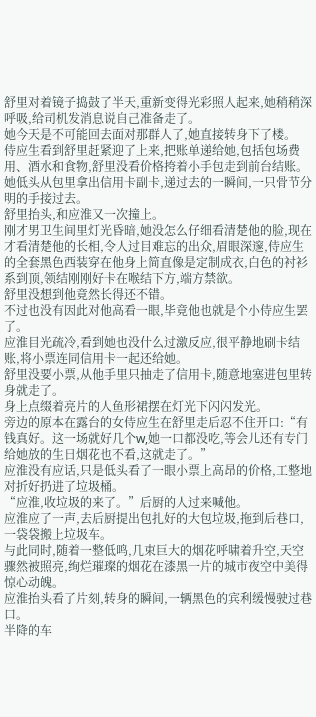舒里对着镜子捣鼓了半天,重新变得光彩照人起来,她稍稍深呼吸,给司机发消息说自己准备走了。
她今天是不可能回去面对那群人了,她直接转身下了楼。
侍应生看到舒里赶紧迎了上来,把账单递给她,包括包场费用、酒水和食物,舒里没看价格挎着小手包走到前台结账。
她低头从包里拿出信用卡副卡,递过去的一瞬间,一只骨节分明的手接过去。
舒里抬头,和应淮又一次撞上。
刚才男卫生间里灯光昏暗,她没怎么仔细看清楚他的脸,现在才看清楚他的长相,令人过目难忘的出众,眉眼深邃,侍应生的全套黑色西装穿在他身上简直像是定制成衣,白色的衬衫系到顶,领结刚刚好卡在喉结下方,端方禁欲。
舒里没想到他竟然长得还不错。
不过也没有因此对他高看一眼,毕竟他也就是个小侍应生罢了。
应淮目光疏冷,看到她也没什么过激反应,很平静地刷卡结账,将小票连同信用卡一起还给她。
舒里没要小票,从他手里只抽走了信用卡,随意地塞进包里转身就走了。
身上点缀着亮片的人鱼形裙摆在灯光下闪闪发光。
旁边的原本在露台的女侍应生在舒里走后忍不住开口:“有钱真好。这一场就好几个w,她一口都没吃,等会儿还有专门给她放的生日烟花也不看,这就走了。”
应淮没有应话,只是低头看了一眼小票上高昂的价格,工整地对折好扔进了垃圾桶。
“应淮,收垃圾的来了。”后厨的人过来喊他。
应淮应了一声,去后厨提出包扎好的大包垃圾,拖到后巷口,一袋袋搬上垃圾车。
与此同时,随着一整低鸣,几束巨大的烟花呼啸着升空,天空骤然被照亮,绚烂璀璨的烟花在漆黑一片的城市夜空中美得惊心动魄。
应淮抬头看了片刻,转身的瞬间,一辆黑色的宾利缓慢驶过巷口。
半降的车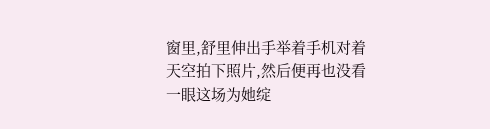窗里,舒里伸出手举着手机对着天空拍下照片,然后便再也没看一眼这场为她绽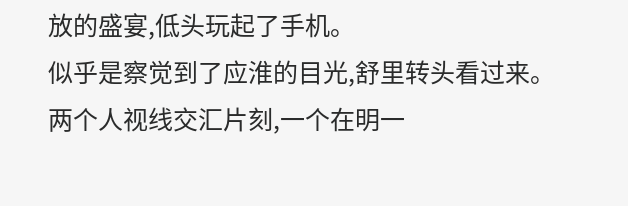放的盛宴,低头玩起了手机。
似乎是察觉到了应淮的目光,舒里转头看过来。
两个人视线交汇片刻,一个在明一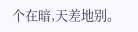个在暗,天差地别。